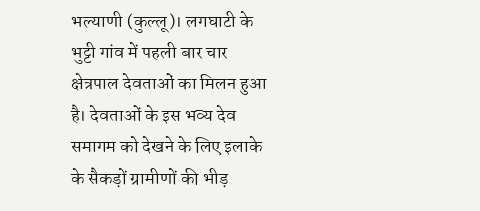भल्याणी (कुल्लू)। लगघाटी के भुट्टी गांव में पहली बार चार क्षेत्रपाल देवताओं का मिलन हुआ है। देवताओं के इस भव्य देव समागम को देखने के लिए इलाके के सैकड़ों ग्रामीणों की भीड़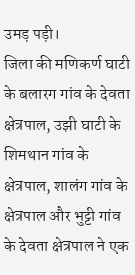उमड़ पड़ी।
जिला की मणिकर्ण घाटी के बलारग गांव के देवता क्षेत्रपाल, उझी घाटी के शिमथान गांव के क्षेत्रपाल, शालंग गांव के क्षेत्रपाल और भुट्टी गांव के देवता क्षेत्रपाल ने एक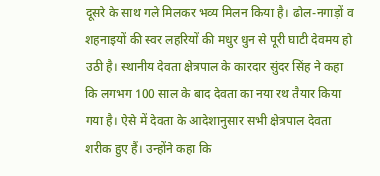दूसरे के साथ गले मिलकर भव्य मिलन किया है। ढोल-नगाड़ों व शहनाइयों की स्वर लहरियों की मधुर धुन से पूरी घाटी देवमय हो उठी है। स्थानीय देवता क्षेत्रपाल के कारदार सुंदर सिंह ने कहा कि लगभग 100 साल के बाद देवता का नया रथ तैयार किया गया है। ऐसे में देवता के आदेशानुसार सभी क्षेत्रपाल देवता शरीक हुए हैं। उन्होंने कहा कि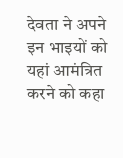देवता ने अपने इन भाइयों को यहां आमंत्रित करने को कहा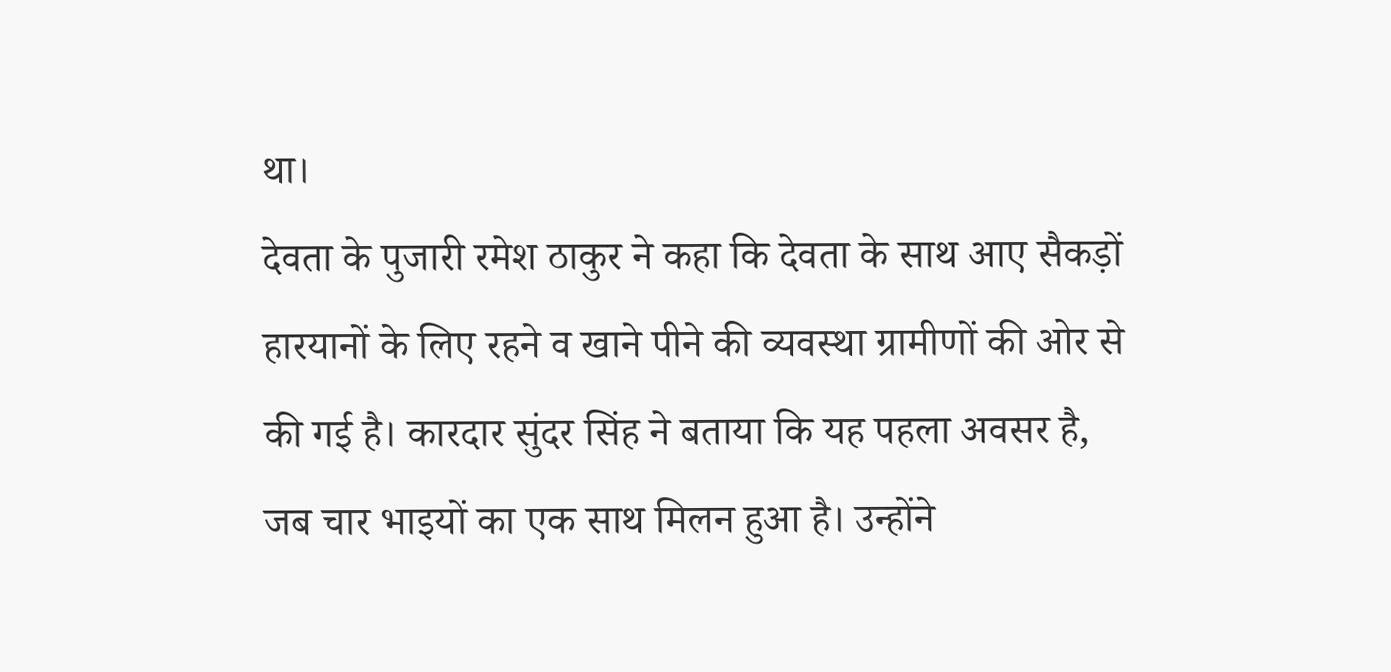था।
देवता के पुजारी रमेश ठाकुर ने कहा कि देवता के साथ आए सैकड़ों हारयानों के लिए रहने व खाने पीने की व्यवस्था ग्रामीणों की ओर से की गई है। कारदार सुंदर सिंह ने बताया कि यह पहला अवसर है, जब चार भाइयों का एक साथ मिलन हुआ है। उन्होंने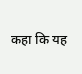कहा कि यह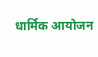धार्मिक आयोजन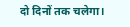दो दिनों तक चलेगा।